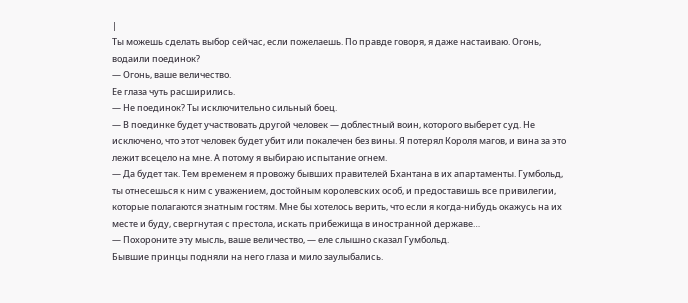|
Ты можешь сделать выбор сейчас, если пожелаешь. По правде говоря, я даже настаиваю. Огонь, водаили поединок?
— Огонь, ваше величество.
Ее глаза чуть расширились.
— Не поединок? Ты исключительно сильный боец.
— В поединке будет участвовать другой человек — доблестный воин, которого выберет суд. Не исключено, что этот человек будет убит или покалечен без вины. Я потерял Короля магов, и вина за это лежит всецело на мне. А потому я выбираю испытание огнем.
— Да будет так. Тем временем я провожу бывших правителей Бхантана в их апартаменты. Гумбольд, ты отнесешься к ним с уважением, достойным королевских особ, и предоставишь все привилегии, которые полагаются знатным гостям. Мне бы хотелось верить, что если я когда-нибудь окажусь на их месте и буду, свергнутая с престола, искать прибежища в иностранной державе…
— Похороните эту мысль, ваше величество, — еле слышно сказал Гумбольд.
Бывшие принцы подняли на него глаза и мило заулыбались.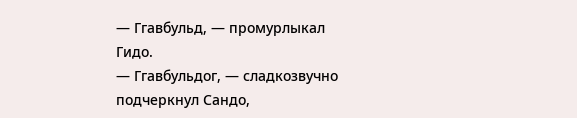— Ггавбульд, — промурлыкал Гидо.
— Ггавбульдог, — сладкозвучно подчеркнул Сандо,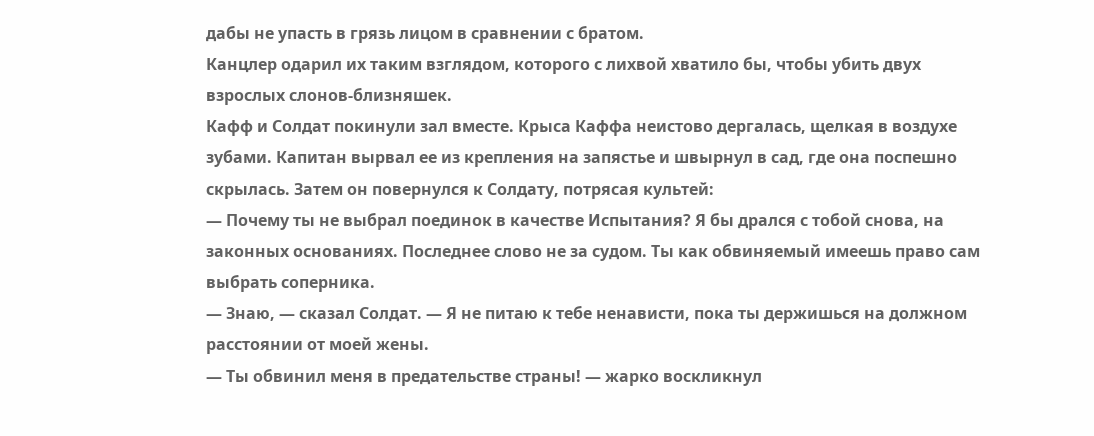дабы не упасть в грязь лицом в сравнении с братом.
Канцлер одарил их таким взглядом, которого с лихвой хватило бы, чтобы убить двух взрослых слонов-близняшек.
Кафф и Солдат покинули зал вместе. Крыса Каффа неистово дергалась, щелкая в воздухе зубами. Капитан вырвал ее из крепления на запястье и швырнул в сад, где она поспешно скрылась. Затем он повернулся к Солдату, потрясая культей:
— Почему ты не выбрал поединок в качестве Испытания? Я бы дрался с тобой снова, на законных основаниях. Последнее слово не за судом. Ты как обвиняемый имеешь право сам выбрать соперника.
— Знаю, — сказал Солдат. — Я не питаю к тебе ненависти, пока ты держишься на должном расстоянии от моей жены.
— Ты обвинил меня в предательстве страны! — жарко воскликнул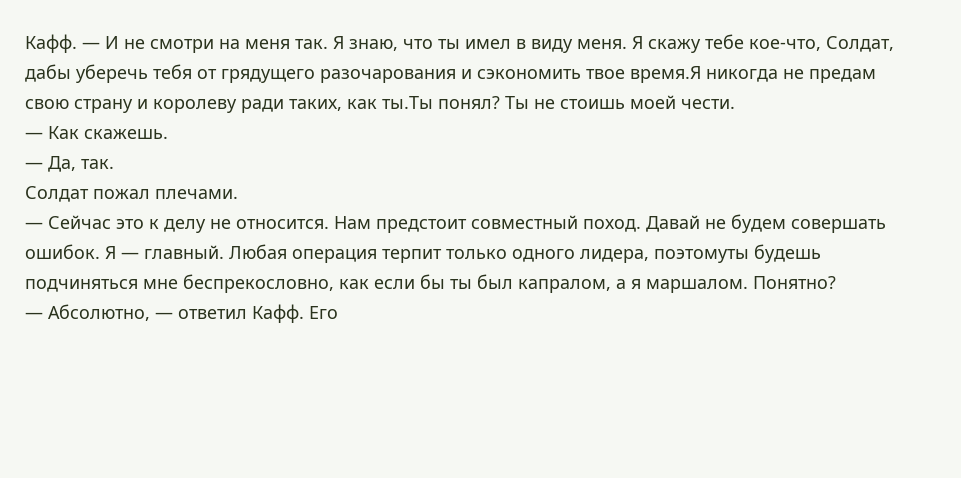Кафф. — И не смотри на меня так. Я знаю, что ты имел в виду меня. Я скажу тебе кое-что, Солдат, дабы уберечь тебя от грядущего разочарования и сэкономить твое время.Я никогда не предам свою страну и королеву ради таких, как ты.Ты понял? Ты не стоишь моей чести.
— Как скажешь.
— Да, так.
Солдат пожал плечами.
— Сейчас это к делу не относится. Нам предстоит совместный поход. Давай не будем совершать ошибок. Я — главный. Любая операция терпит только одного лидера, поэтомуты будешь подчиняться мне беспрекословно, как если бы ты был капралом, а я маршалом. Понятно?
— Абсолютно, — ответил Кафф. Его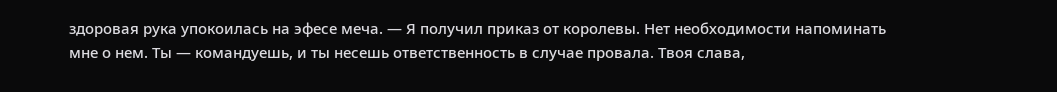здоровая рука упокоилась на эфесе меча. — Я получил приказ от королевы. Нет необходимости напоминать мне о нем. Ты — командуешь, и ты несешь ответственность в случае провала. Твоя слава,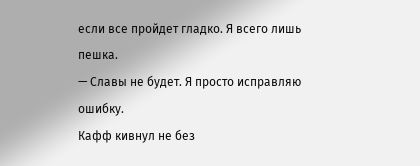если все пройдет гладко. Я всего лишь пешка.
— Славы не будет. Я просто исправляю ошибку.
Кафф кивнул не без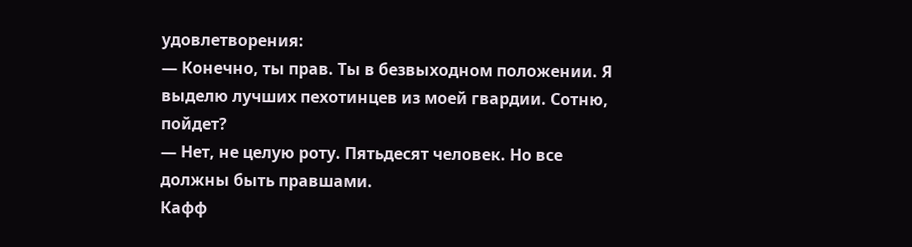удовлетворения:
— Конечно, ты прав. Ты в безвыходном положении. Я выделю лучших пехотинцев из моей гвардии. Сотню, пойдет?
— Нет, не целую роту. Пятьдесят человек. Но все должны быть правшами.
Кафф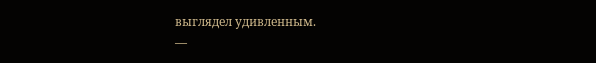выглядел удивленным.
—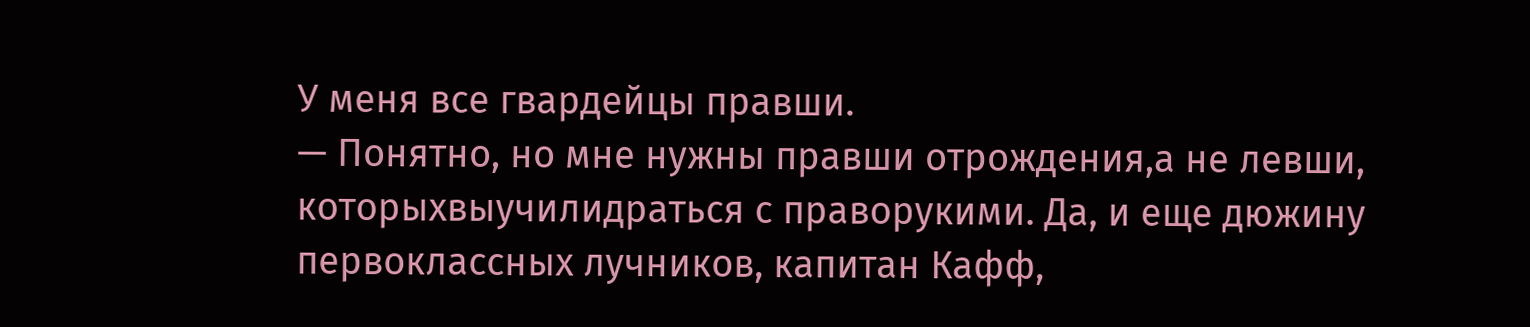У меня все гвардейцы правши.
— Понятно, но мне нужны правши отрождения,а не левши, которыхвыучилидраться с праворукими. Да, и еще дюжину первоклассных лучников, капитан Кафф,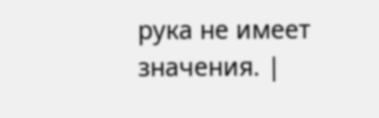рука не имеет значения. |